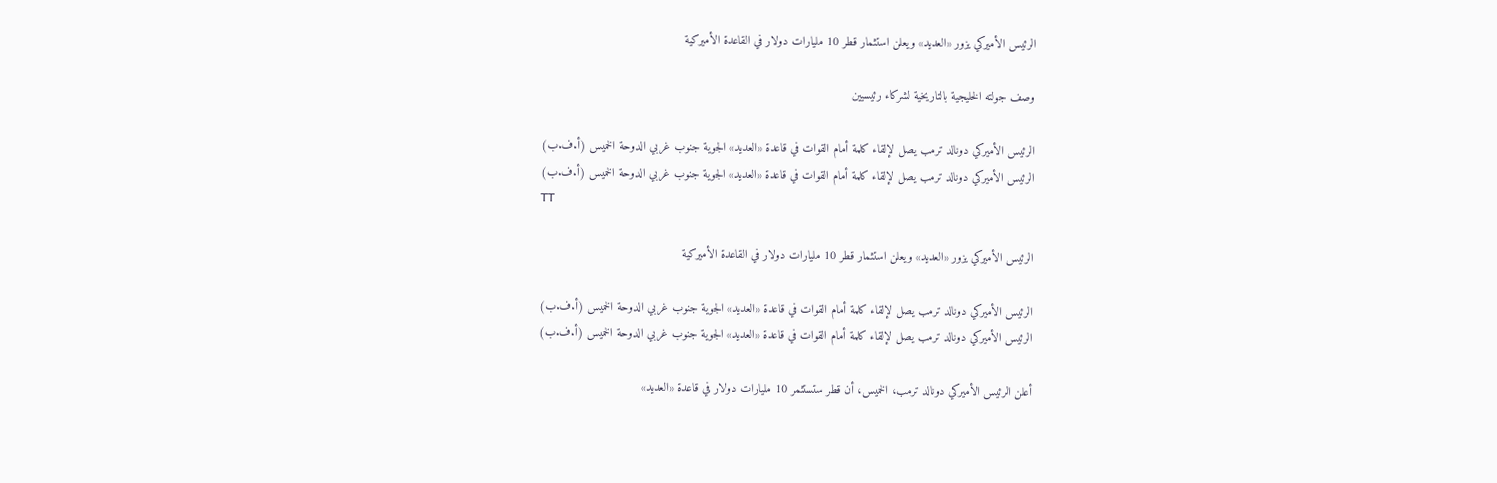الرئيس الأميركي يزور «العديد» ويعلن استثمار قطر 10 مليارات دولار في القاعدة الأميركية

وصف جولته الخليجية بالتاريخية لشركاء رئيسيين

الرئيس الأميركي دونالد ترمب يصل لإلقاء كلمة أمام القوات في قاعدة «العديد» الجوية جنوب غربي الدوحة الخميس (أ.ف.ب)
الرئيس الأميركي دونالد ترمب يصل لإلقاء كلمة أمام القوات في قاعدة «العديد» الجوية جنوب غربي الدوحة الخميس (أ.ف.ب)
TT

الرئيس الأميركي يزور «العديد» ويعلن استثمار قطر 10 مليارات دولار في القاعدة الأميركية

الرئيس الأميركي دونالد ترمب يصل لإلقاء كلمة أمام القوات في قاعدة «العديد» الجوية جنوب غربي الدوحة الخميس (أ.ف.ب)
الرئيس الأميركي دونالد ترمب يصل لإلقاء كلمة أمام القوات في قاعدة «العديد» الجوية جنوب غربي الدوحة الخميس (أ.ف.ب)

أعلن الرئيس الأميركي دونالد ترمب، الخميس، أن قطر ستستثمر 10 مليارات دولار في قاعدة «العديد»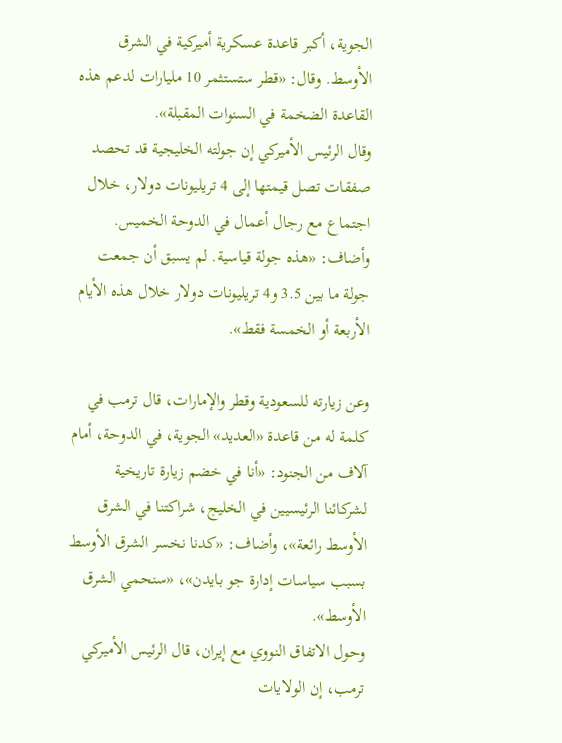الجوية، أكبر قاعدة عسكرية أميركية في الشرق الأوسط. وقال: «قطر ستستثمر 10 مليارات لدعم هذه القاعدة الضخمة في السنوات المقبلة».
وقال الرئيس الأميركي إن جولته الخليجية قد تحصد صفقات تصل قيمتها إلى 4 تريليونات دولار، خلال اجتماع مع رجال أعمال في الدوحة الخميس. وأضاف: «هذه جولة قياسية. لم يسبق أن جمعت جولة ما بين 3.5 و4 تريليونات دولار خلال هذه الأيام الأربعة أو الخمسة فقط».

وعن زيارته للسعودية وقطر والإمارات، قال ترمب في كلمة له من قاعدة «العديد» الجوية، في الدوحة، أمام آلاف من الجنود: «أنا في خضم زيارة تاريخية لشركائنا الرئيسيين في الخليج، شراكتنا في الشرق الأوسط رائعة»، وأضاف: «كدنا نخسر الشرق الأوسط بسبب سياسات إدارة جو بايدن»، «سنحمي الشرق الأوسط».
وحول الاتفاق النووي مع إيران، قال الرئيس الأميركي ترمب، إن الولايات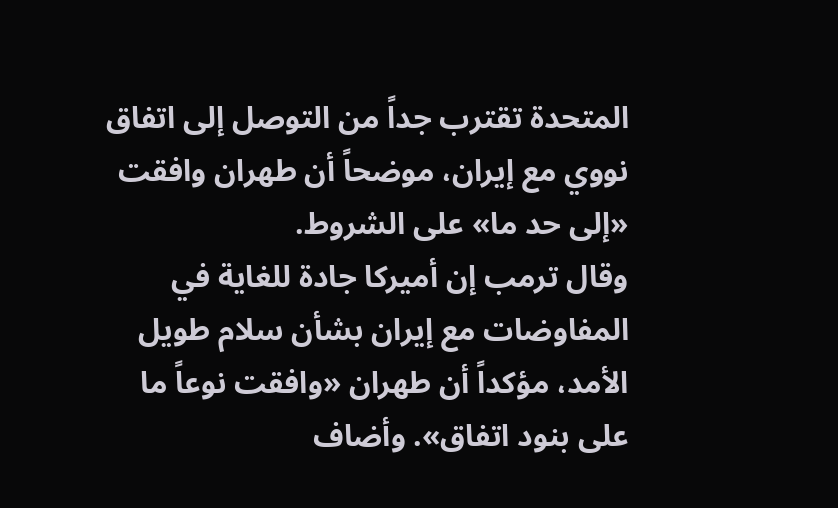المتحدة تقترب جداً من التوصل إلى اتفاق نووي مع إيران، موضحاً أن طهران وافقت «إلى حد ما» على الشروط.
وقال ترمب إن أميركا جادة للغاية في المفاوضات مع إيران بشأن سلام طويل الأمد، مؤكداً أن طهران «وافقت نوعاً ما على بنود اتفاق». وأضاف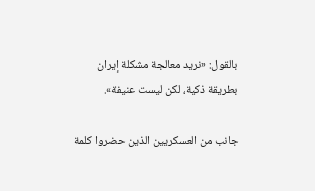بالقول: «نريد معالجة مشكلة إيران بطريقة ذكية، لكن ليست عنيفة».

جانب من العسكريين الذين حضروا كلمة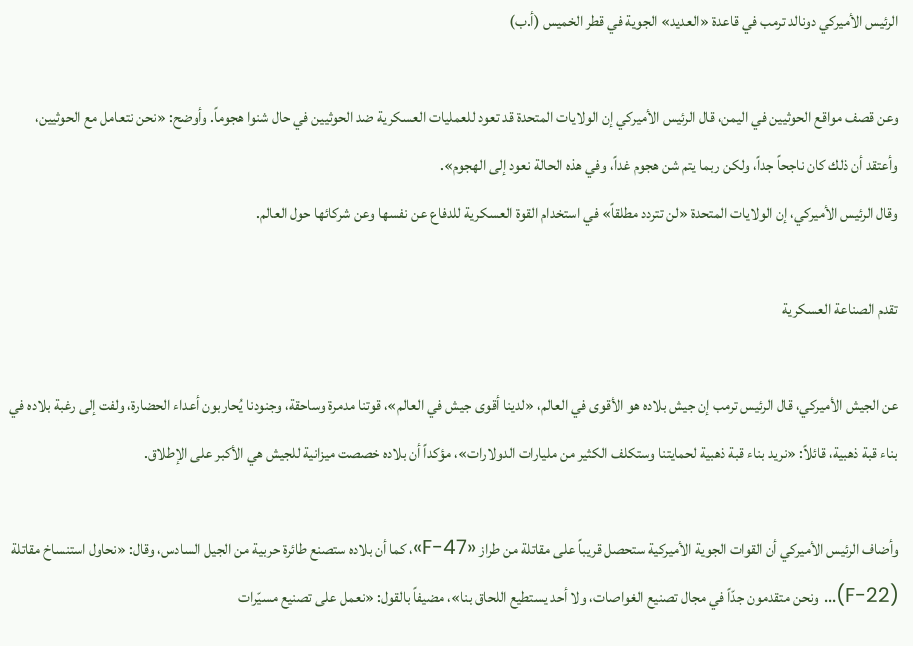الرئيس الأميركي دونالد ترمب في قاعدة «العديد» الجوية في قطر الخميس (أ.ب)

وعن قصف مواقع الحوثيين في اليمن، قال الرئيس الأميركي إن الولايات المتحدة قد تعود للعمليات العسكرية ضد الحوثيين في حال شنوا هجوماً. وأوضح: «نحن نتعامل مع الحوثيين، وأعتقد أن ذلك كان ناجحاً جداً، ولكن ربما يتم شن هجوم غداً، وفي هذه الحالة نعود إلى الهجوم».
وقال الرئيس الأميركي، إن الولايات المتحدة «لن تتردد مطلقاً» في استخدام القوة العسكرية للدفاع عن نفسها وعن شركائها حول العالم.

تقدم الصناعة العسكرية

عن الجيش الأميركي، قال الرئيس ترمب إن جيش بلاده هو الأقوى في العالم، «لدينا أقوى جيش في العالم»، قوتنا مدمرة وساحقة، وجنودنا يُحاربون أعداء الحضارة، ولفت إلى رغبة بلاده في بناء قبة ذهبية، قائلاً: «نريد بناء قبة ذهبية لحمايتنا وستكلف الكثير من مليارات الدولارات»، مؤكداً أن بلاده خصصت ميزانية للجيش هي الأكبر على الإطلاق.

وأضاف الرئيس الأميركي أن القوات الجوية الأميركية ستحصل قريباً على مقاتلة من طراز «F-47»، كما أن بلاده ستصنع طائرة حربية من الجيل السادس، وقال: «نحاول استنساخ مقاتلة (F-22)... ونحن متقدمون جدّاً في مجال تصنيع الغواصات، ولا أحد يستطيع اللحاق بنا»، مضيفاً بالقول: «نعمل على تصنيع مسيّرات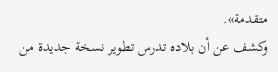متقدمة».
وكشف عن أن بلاده تدرس تطوير نسخة جديدة من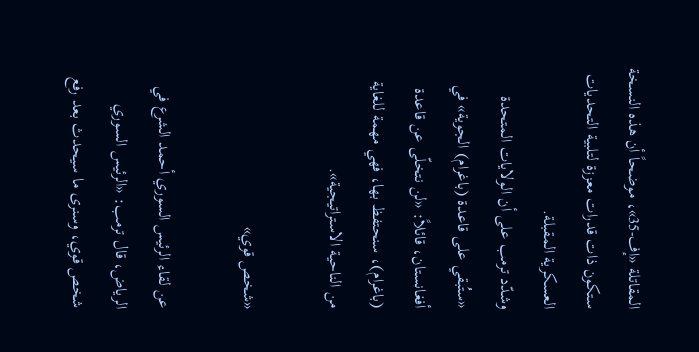المقاتلة «إف-35»، موضحاً أن هذه النسخة ستكون ذات قدرات معززة لتلبية التحديات العسكرية المقبلة.
وشدّد ترمب على أن الولايات المتحدة «ستُبقي على قاعدة (باغرام) الجوية» في أفغانستان، قائلاً: «لن نتخلّى عن قاعدة (باغرام)، سنحتفظ بها، فهي مهمة للغاية من الناحية الاستراتيجية».

«شخص قوي»

عن لقاء الرئيس السوري أحمد الشرع في الرياض، قال ترمب: «الرئيس السوري شخص قوي، وسنرى ما سيحدث بعد رفع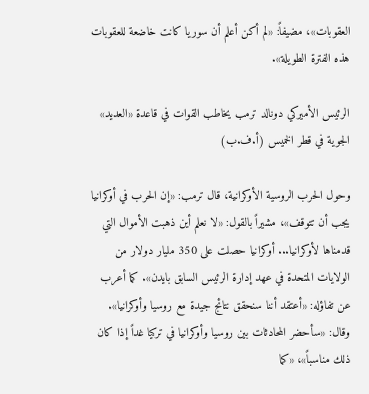العقوبات»، مضيفاً: «لم أكن أعلم أن سوريا كانت خاضعة للعقوبات هذه الفترة الطويلة».

الرئيس الأميركي دونالد ترمب يخاطب القوات في قاعدة «العديد» الجوية في قطر الخميس (أ.ف.ب)

وحول الحرب الروسية الأوكرانية، قال ترمب: «إن الحرب في أوكرانيا يجب أن تتوقف»، مشيراً بالقول: «لا نعلم أين ذهبت الأموال التي قدمناها لأوكرانيا... أوكرانيا حصلت على 350 مليار دولار من الولايات المتحدة في عهد إدارة الرئيس السابق بايدن». كما أعرب عن تفاؤله: «أعتقد أننا سنحقق نتائج جيدة مع روسيا وأوكرانيا». وقال: «سأحضر المحادثات بين روسيا وأوكرانيا في تركيا غداً إذا كان ذلك مناسباً»، «كما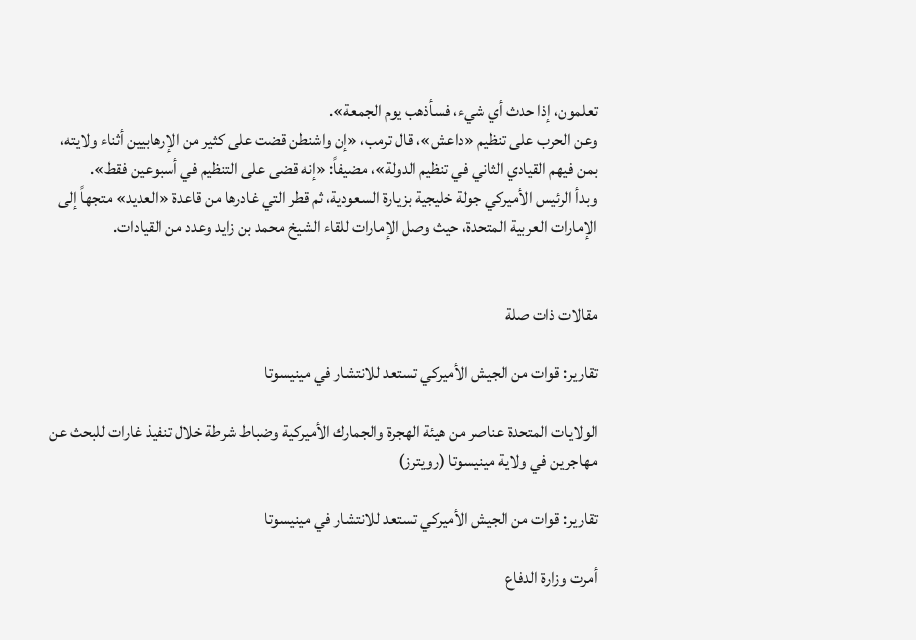تعلمون، إذا حدث أي شيء، فسأذهب يوم الجمعة».
وعن الحرب على تنظيم «داعش»، قال ترمب، «إن واشنطن قضت على كثير من الإرهابيين أثناء ولايته، بمن فيهم القيادي الثاني في تنظيم الدولة»، مضيفاً: «إنه قضى على التنظيم في أسبوعين فقط».
وبدأ الرئيس الأميركي جولة خليجية بزيارة السعودية، ثم قطر التي غادرها من قاعدة «العديد» متجهاً إلى الإمارات العربية المتحدة، حيث وصل الإمارات للقاء الشيخ محمد بن زايد وعدد من القيادات.


مقالات ذات صلة

تقارير: قوات من الجيش الأميركي تستعد للانتشار في مينيسوتا

الولايات المتحدة عناصر من هيئة الهجرة والجمارك الأميركية وضباط شرطة خلال تنفيذ غارات للبحث عن مهاجرين في ولاية مينيسوتا (رويترز)

تقارير: قوات من الجيش الأميركي تستعد للانتشار في مينيسوتا

أمرت وزارة الدفاع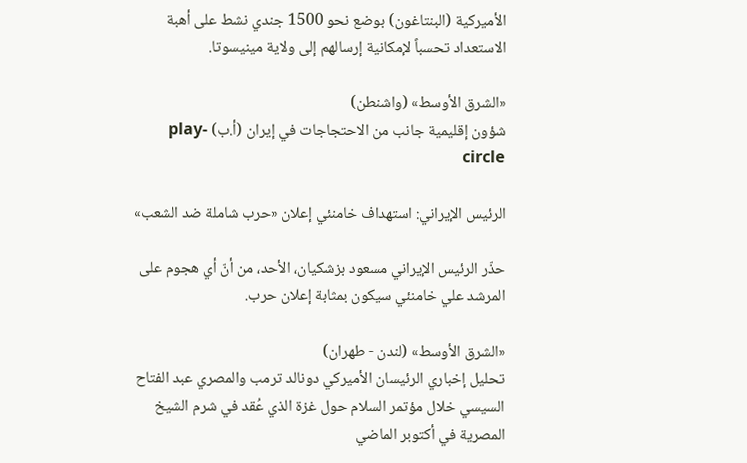الأميركية (البنتاغون) بوضع نحو 1500 جندي نشط على أهبة الاستعداد تحسباً لإمكانية إرسالهم إلى ولاية مينيسوتا.

«الشرق الأوسط» (واشنطن)
شؤون إقليمية جانب من الاحتجاجات في إيران (أ.ب) play-circle

الرئيس الإيراني: استهداف خامنئي إعلان «حرب شاملة ضد الشعب»

حذّر الرئيس الإيراني مسعود بزشكيان، الأحد، من أنّ أي هجوم على المرشد علي خامنئي سيكون بمثابة إعلان حرب.

«الشرق الأوسط» (لندن - طهران)
تحليل إخباري الرئيسان الأميركي دونالد ترمب والمصري عبد الفتاح السيسي خلال مؤتمر السلام حول غزة الذي عُقد في شرم الشيخ المصرية في أكتوبر الماضي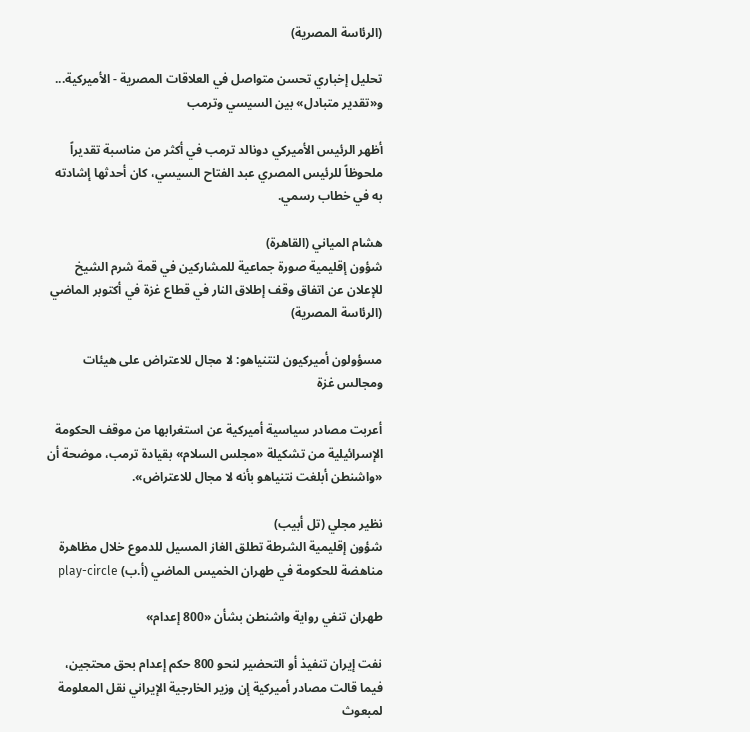(الرئاسة المصرية)

تحليل إخباري تحسن متواصل في العلاقات المصرية - الأميركية... و«تقدير متبادل» بين السيسي وترمب

أظهر الرئيس الأميركي دونالد ترمب في أكثر من مناسبة تقديراً ملحوظاً للرئيس المصري عبد الفتاح السيسي، كان أحدثها إشادته به في خطاب رسمي.

هشام المياني (القاهرة)
شؤون إقليمية صورة جماعية للمشاركين في قمة شرم الشيخ للإعلان عن اتفاق وقف إطلاق النار في قطاع غزة في أكتوبر الماضي (الرئاسة المصرية)

مسؤولون أميركيون لنتنياهو: لا مجال للاعتراض على هيئات ومجالس غزة

أعربت مصادر سياسية أميركية عن استغرابها من موقف الحكومة الإسرائيلية من تشكيلة «مجلس السلام» بقيادة ترمب، موضحة أن «واشنطن أبلغت نتنياهو بأنه لا مجال للاعتراض».

نظير مجلي (تل أبيب)
شؤون إقليمية الشرطة تطلق الغاز المسيل للدموع خلال مظاهرة مناهضة للحكومة في طهران الخميس الماضي (أ.ب) play-circle

طهران تنفي رواية واشنطن بشأن «800 إعدام»

نفت إيران تنفيذ أو التحضير لنحو 800 حكم إعدام بحق محتجين، فيما قالت مصادر أميركية إن وزير الخارجية الإيراني نقل المعلومة لمبعوث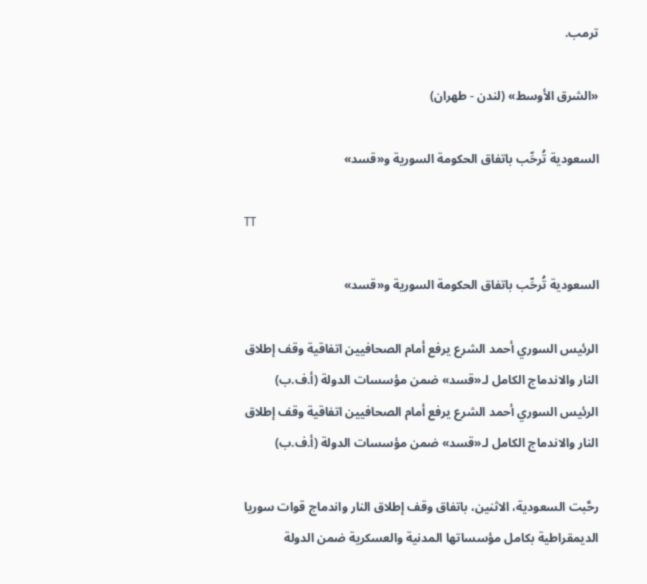ترمب.

«الشرق الأوسط» (لندن - طهران)

السعودية تُرحِّب باتفاق الحكومة السورية و«قسد»

TT

السعودية تُرحِّب باتفاق الحكومة السورية و«قسد»

الرئيس السوري أحمد الشرع يرفع أمام الصحافيين اتفاقية وقف إطلاق النار والاندماج الكامل لـ«قسد» ضمن مؤسسات الدولة (أ.ف.ب)
الرئيس السوري أحمد الشرع يرفع أمام الصحافيين اتفاقية وقف إطلاق النار والاندماج الكامل لـ«قسد» ضمن مؤسسات الدولة (أ.ف.ب)

رحَّبت السعودية، الاثنين، باتفاق وقف إطلاق النار واندماج قوات سوريا الديمقراطية بكامل مؤسساتها المدنية والعسكرية ضمن الدولة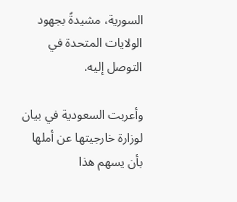السورية، مشيدةً بجهود الولايات المتحدة في التوصل إليه.

وأعربت السعودية في بيان لوزارة خارجيتها عن أملها بأن يسهم هذا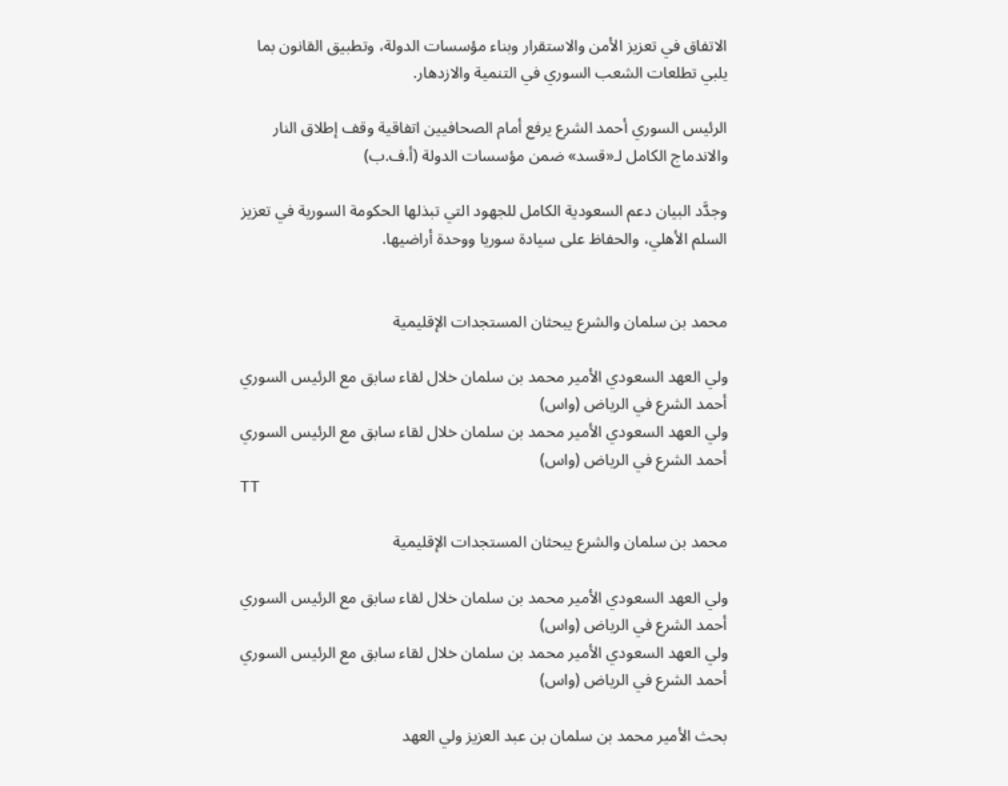الاتفاق في تعزيز الأمن والاستقرار وبناء مؤسسات الدولة، وتطبيق القانون بما يلبي تطلعات الشعب السوري في التنمية والازدهار.

الرئيس السوري أحمد الشرع يرفع أمام الصحافيين اتفاقية وقف إطلاق النار والاندماج الكامل لـ«قسد» ضمن مؤسسات الدولة (أ.ف.ب)

وجدَّد البيان دعم السعودية الكامل للجهود التي تبذلها الحكومة السورية في تعزيز السلم الأهلي، والحفاظ على سيادة سوريا ووحدة أراضيها.


محمد بن سلمان والشرع يبحثان المستجدات الإقليمية

ولي العهد السعودي الأمير محمد بن سلمان خلال لقاء سابق مع الرئيس السوري أحمد الشرع في الرياض (واس)
ولي العهد السعودي الأمير محمد بن سلمان خلال لقاء سابق مع الرئيس السوري أحمد الشرع في الرياض (واس)
TT

محمد بن سلمان والشرع يبحثان المستجدات الإقليمية

ولي العهد السعودي الأمير محمد بن سلمان خلال لقاء سابق مع الرئيس السوري أحمد الشرع في الرياض (واس)
ولي العهد السعودي الأمير محمد بن سلمان خلال لقاء سابق مع الرئيس السوري أحمد الشرع في الرياض (واس)

بحث الأمير محمد بن سلمان بن عبد العزيز ولي العهد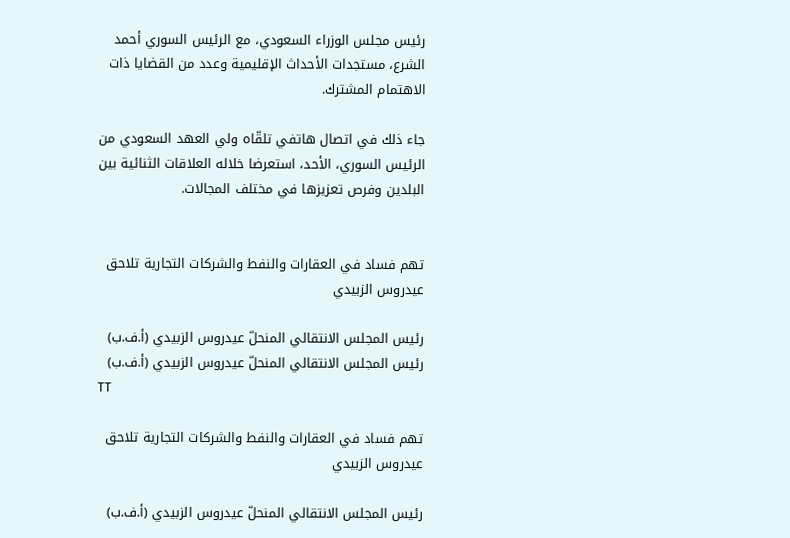رئيس مجلس الوزراء السعودي، مع الرئيس السوري أحمد الشرع، مستجدات الأحداث الإقليمية وعدد من القضايا ذات الاهتمام المشترك.

جاء ذلك في اتصال هاتفي تلقّاه ولي العهد السعودي من الرئيس السوري، الأحد، استعرضا خلاله العلاقات الثنائية بين البلدين وفرص تعزيزها في مختلف المجالات.


تهم فساد في العقارات والنفط والشركات التجارية تلاحق عيدروس الزبيدي

رئيس المجلس الانتقالي المنحلّ عيدروس الزبيدي (أ.ف.ب)
رئيس المجلس الانتقالي المنحلّ عيدروس الزبيدي (أ.ف.ب)
TT

تهم فساد في العقارات والنفط والشركات التجارية تلاحق عيدروس الزبيدي

رئيس المجلس الانتقالي المنحلّ عيدروس الزبيدي (أ.ف.ب)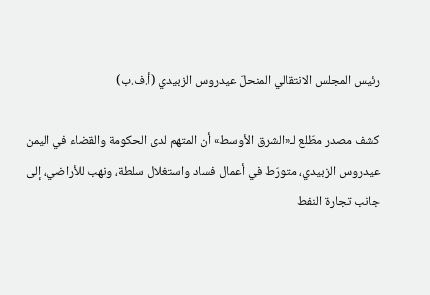رئيس المجلس الانتقالي المنحلّ عيدروس الزبيدي (أ.ف.ب)

كشف مصدر مطّلع لـ«الشرق الأوسط» أن المتهم لدى الحكومة والقضاء في اليمن عيدروس الزبيدي، متورّط في أعمال فساد واستغلال سلطة، ونهب للأراضي، إلى جانب تجارة النفط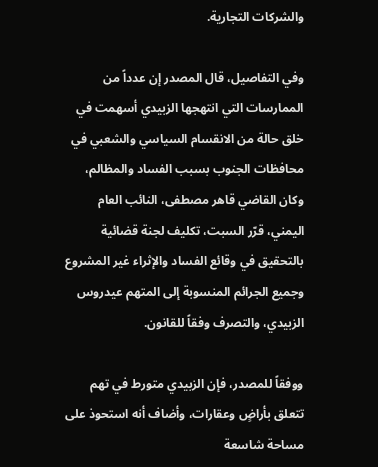والشركات التجارية.

وفي التفاصيل، قال المصدر إن عدداً من الممارسات التي انتهجها الزبيدي أسهمت في خلق حالة من الانقسام السياسي والشعبي في محافظات الجنوب بسبب الفساد والمظالم، وكان القاضي قاهر مصطفى، النائب العام اليمني، قرّر السبت، تكليف لجنة قضائية بالتحقيق في وقائع الفساد والإثراء غير المشروع وجميع الجرائم المنسوبة إلى المتهم عيدروس الزبيدي، والتصرف وفقاً للقانون.

ووفقاً للمصدر، فإن الزبيدي متورط في تهم تتعلق بأراضٍ وعقارات، وأضاف أنه استحوذ على مساحة شاسعة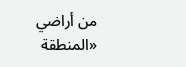من أراضي «المنطقة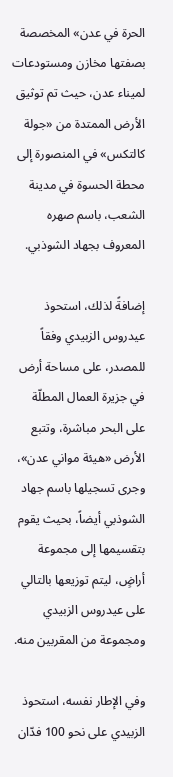الحرة في عدن» المخصصة بصفتها مخازن ومستودعات لميناء عدن، حيث تم توثيق الأرض الممتدة من «جولة كالتكس» في المنصورة إلى محطة الحسوة في مدينة الشعب، باسم صهره المعروف بجهاد الشوذبي.

إضافةً لذلك، استحوذ عيدروس الزبيدي وفقاً للمصدر، على مساحة أرض في جزيرة العمال المطلّة على البحر مباشرة، وتتبع الأرض «هيئة مواني عدن»، وجرى تسجيلها باسم جهاد الشوذبي أيضاً، بحيث يقوم بتقسيمها إلى مجموعة أراضٍ، ليتم توزيعها بالتالي على عيدروس الزبيدي ومجموعة من المقربين منه.

وفي الإطار نفسه، استحوذ الزبيدي على نحو 100 فدّان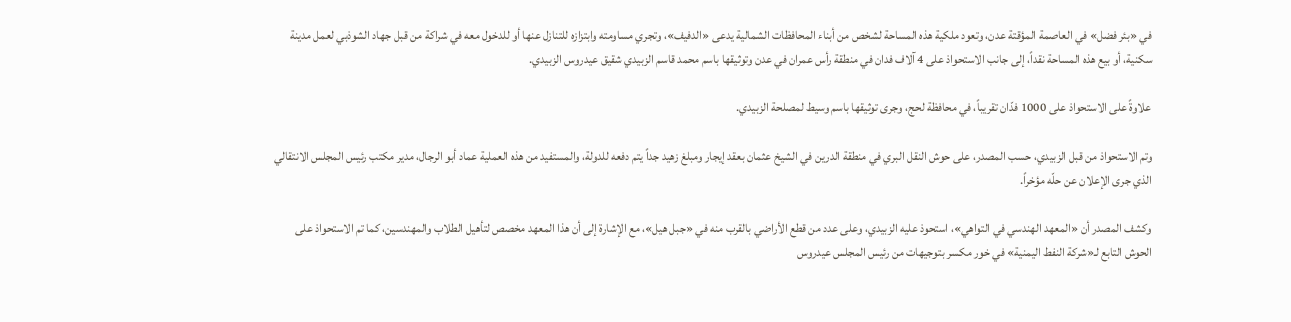في «بئر فضل» في العاصمة المؤقتة عدن، وتعود ملكية هذه المساحة لشخص من أبناء المحافظات الشمالية يدعى «الدفيف»، وتجري مساومته وابتزازه للتنازل عنها أو للدخول معه في شراكة من قبل جهاد الشوذبي لعمل مدينة سكنية، أو بيع هذه المساحة نقداً، إلى جانب الاستحواذ على 4 آلاف فدان في منطقة رأس عمران في عدن وتوثيقها باسم محمد قاسم الزبيدي شقيق عيدروس الزبيدي.

علاوةً على الاستحواذ على 1000 فدّان تقريباً، في محافظة لحج، وجرى توثيقها باسم وسيط لمصلحة الزبيدي.

وتم الاستحواذ من قبل الزبيدي، حسب المصدر، على حوش النقل البري في منطقة الدرين في الشيخ عثمان بعقد إيجار ومبلغ زهيد جداً يتم دفعه للدولة، والمستفيد من هذه العملية عماد أبو الرجال، مدير مكتب رئيس المجلس الانتقالي الذي جرى الإعلان عن حلّه مؤخراً.

وكشف المصدر أن «المعهد الهندسي في التواهي»، استحوذ عليه الزبيدي، وعلى عدد من قطع الأراضي بالقرب منه في «جبل هيل»، مع الإشارة إلى أن هذا المعهد مخصص لتأهيل الطلاب والمهندسين، كما تم الاستحواذ على الحوش التابع لـ«شركة النفط اليمنية» في خور مكسر بتوجيهات من رئيس المجلس عيدروس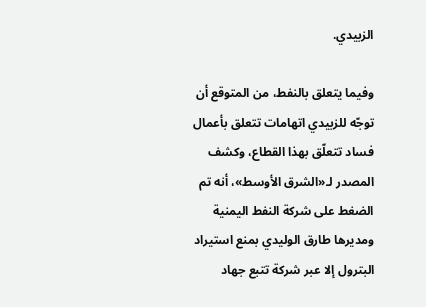الزبيدي.

وفيما يتعلق بالنفط، من المتوقع أن توجّه للزبيدي اتهامات تتعلق بأعمال فساد تتعلّق بهذا القطاع، وكشف المصدر لـ«الشرق الأوسط»، أنه تم الضغط على شركة النفط اليمنية ومديرها طارق الوليدي بمنع استيراد البترول إلا عبر شركة تتبع جهاد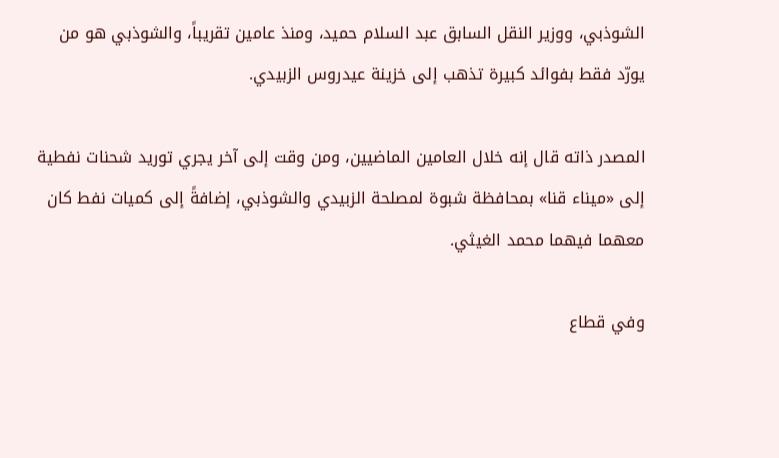الشوذبي، ووزير النقل السابق عبد السلام حميد، ومنذ عامين تقريباً، والشوذبي هو من يورّد فقط بفوائد كبيرة تذهب إلى خزينة عيدروس الزبيدي.

المصدر ذاته قال إنه خلال العامين الماضيين، ومن وقت إلى آخر يجري توريد شحنات نفطية إلى «ميناء قنا» بمحافظة شبوة لمصلحة الزبيدي والشوذبي، إضافةً إلى كميات نفط كان معهما فيهما محمد الغيثي.

وفي قطاع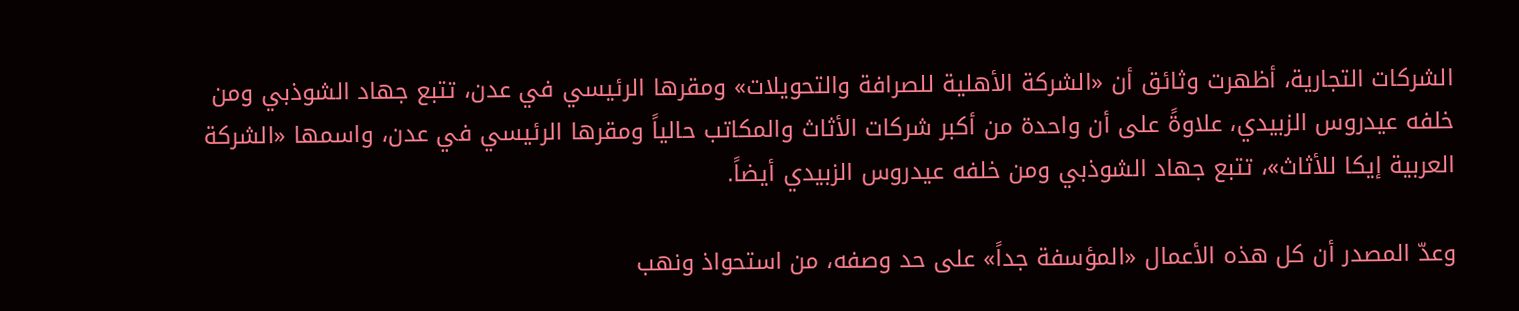الشركات التجارية، أظهرت وثائق أن «الشركة الأهلية للصرافة والتحويلات» ومقرها الرئيسي في عدن، تتبع جهاد الشوذبي ومن خلفه عيدروس الزبيدي، علاوةً على أن واحدة من أكبر شركات الأثاث والمكاتب حالياً ومقرها الرئيسي في عدن، واسمها «الشركة العربية إيكا للأثاث»، تتبع جهاد الشوذبي ومن خلفه عيدروس الزبيدي أيضاً.

وعدّ المصدر أن كل هذه الأعمال «المؤسفة جداً» على حد وصفه، من استحواذ ونهب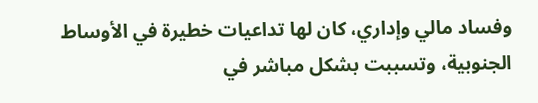وفساد مالي وإداري، كان لها تداعيات خطيرة في الأوساط الجنوبية، وتسببت بشكل مباشر في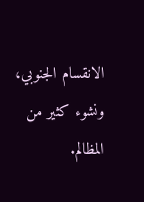الانقسام الجنوبي، ونشوء كثير من المظالم.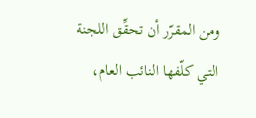ومن المقرّر أن تحقِّق اللجنة التي كلّفها النائب العام،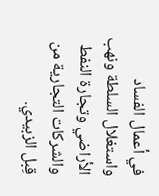في أعمال الفساد واستغلال السلطة ونهب الأراضي وتجارة النفط والشركات التجارية من قِبل الزبيدي.